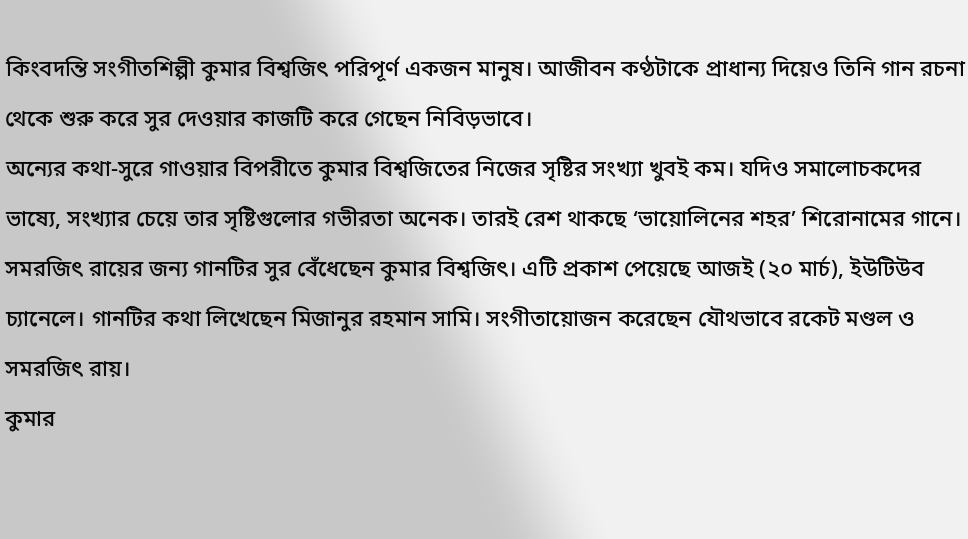কিংবদন্তি সংগীতশিল্পী কুমার বিশ্বজিৎ পরিপূর্ণ একজন মানুষ। আজীবন কণ্ঠটাকে প্রাধান্য দিয়েও তিনি গান রচনা থেকে শুরু করে সুর দেওয়ার কাজটি করে গেছেন নিবিড়ভাবে।
অন্যের কথা-সুরে গাওয়ার বিপরীতে কুমার বিশ্বজিতের নিজের সৃষ্টির সংখ্যা খুবই কম। যদিও সমালোচকদের ভাষ্যে, সংখ্যার চেয়ে তার সৃষ্টিগুলোর গভীরতা অনেক। তারই রেশ থাকছে ‘ভায়োলিনের শহর’ শিরোনামের গানে।
সমরজিৎ রায়ের জন্য গানটির সুর বেঁধেছেন কুমার বিশ্বজিৎ। এটি প্রকাশ পেয়েছে আজই (২০ মার্চ), ইউটিউব চ্যানেলে। গানটির কথা লিখেছেন মিজানুর রহমান সামি। সংগীতায়োজন করেছেন যৌথভাবে রকেট মণ্ডল ও সমরজিৎ রায়।
কুমার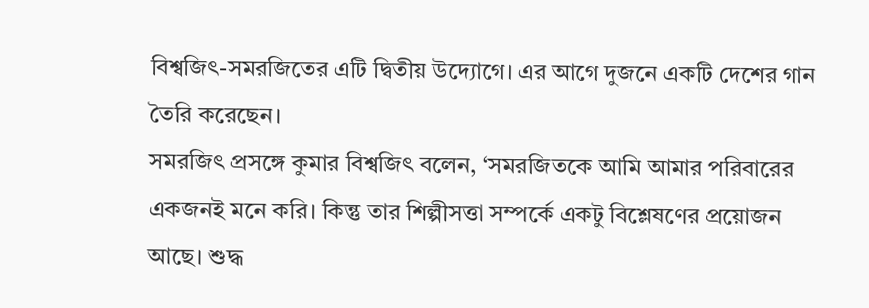বিশ্বজিৎ-সমরজিতের এটি দ্বিতীয় উদ্যোগে। এর আগে দুজনে একটি দেশের গান তৈরি করেছেন।
সমরজিৎ প্রসঙ্গে কুমার বিশ্বজিৎ বলেন, ‘সমরজিতকে আমি আমার পরিবারের একজনই মনে করি। কিন্তু তার শিল্পীসত্তা সম্পর্কে একটু বিশ্লেষণের প্রয়োজন আছে। শুদ্ধ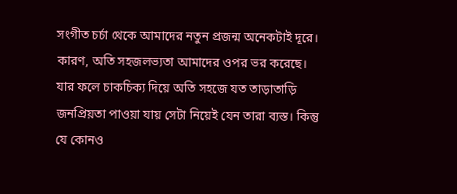সংগীত চর্চা থেকে আমাদের নতুন প্রজন্ম অনেকটাই দূরে। কারণ, অতি সহজলভ্যতা আমাদের ওপর ভর করেছে। যার ফলে চাকচিক্য দিয়ে অতি সহজে যত তাড়াতাড়ি জনপ্রিয়তা পাওয়া যায় সেটা নিয়েই যেন তারা ব্যস্ত। কিন্তু যে কোনও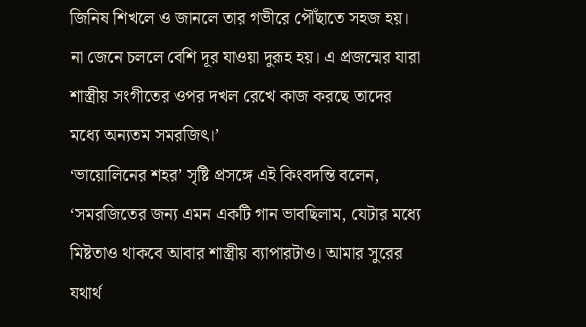জিনিষ শিখলে ও জানলে তার গভীরে পৌঁছাতে সহজ হয়। না জেনে চললে বেশি দূর যাওয়া দুরূহ হয়। এ প্রজন্মের যারা শাস্ত্রীয় সংগীতের ওপর দখল রেখে কাজ করছে তাদের মধ্যে অন্যতম সমরজিৎ।’
‘ভায়োলিনের শহর’ সৃষ্টি প্রসঙ্গে এই কিংবদন্তি বলেন, ‘সমরজিতের জন্য এমন একটি গান ভাবছিলাম, যেটার মধ্যে মিষ্টতাও থাকবে আবার শাস্ত্রীয় ব্যাপারটাও। আমার সুরের যথার্থ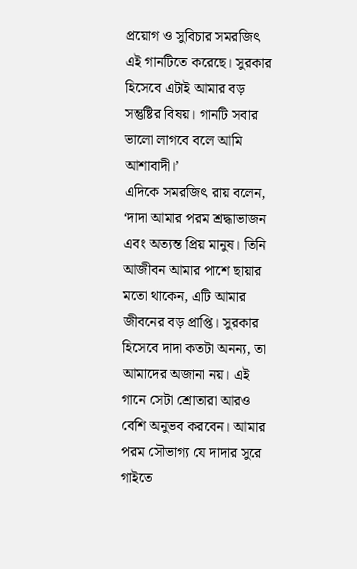প্রয়োগ ও সুবিচার সমরজিৎ এই গানটিতে করেছে। সুরকার হিসেবে এটাই আমার বড় সন্তুষ্টির বিষয়। গানটি সবার ভালো লাগবে বলে আমি আশাবাদী।’
এদিকে সমরজিৎ রায় বলেন, ‘দাদা আমার পরম শ্রদ্ধাভাজন এবং অত্যন্ত প্রিয় মানুষ। তিনি আজীবন আমার পাশে ছায়ার মতো থাকেন, এটি আমার জীবনের বড় প্রাপ্তি। সুরকার হিসেবে দাদা কতটা অনন্য, তা আমাদের অজানা নয়। এই গানে সেটা শ্রোতারা আরও বেশি অনুভব করবেন। আমার পরম সৌভাগ্য যে দাদার সুরে গাইতে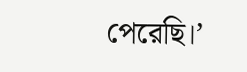পেরেছি।’